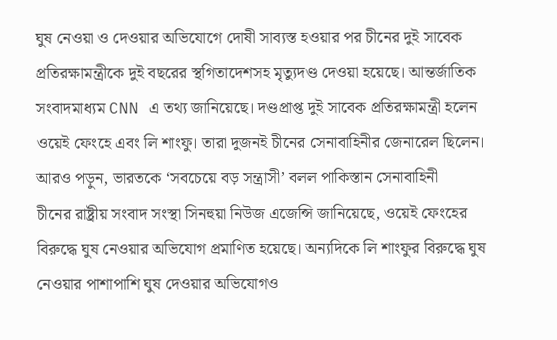ঘুষ নেওয়া ও দেওয়ার অভিযোগে দোষী সাব্যস্ত হওয়ার পর চীনের দুই সাবেক প্রতিরক্ষামন্ত্রীকে দুই বছরের স্থগিতাদেশসহ মৃত্যুদণ্ড দেওয়া হয়েছে। আন্তর্জাতিক সংবাদমাধ্যম CNN এ তথ্য জানিয়েছে। দণ্ডপ্রাপ্ত দুই সাবেক প্রতিরক্ষামন্ত্রী হলেন ওয়েই ফেংহে এবং লি শাংফু। তারা দুজনই চীনের সেনাবাহিনীর জেনারেল ছিলেন।
আরও পড়ুন, ভারতকে ‘সবচেয়ে বড় সন্ত্রাসী’ বলল পাকিস্তান সেনাবাহিনী
চীনের রাষ্ট্রীয় সংবাদ সংস্থা সিনহুয়া নিউজ এজেন্সি জানিয়েছে, ওয়েই ফেংহের বিরুদ্ধে ঘুষ নেওয়ার অভিযোগ প্রমাণিত হয়েছে। অন্যদিকে লি শাংফুর বিরুদ্ধে ঘুষ নেওয়ার পাশাপাশি ঘুষ দেওয়ার অভিযোগও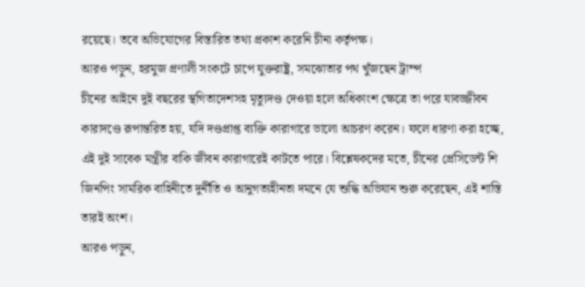রয়েছে। তবে অভিযোগের বিস্তারিত তথ্য প্রকাশ করেনি চীনা কর্তৃপক্ষ।
আরও পড়ুন, হরমুজ প্রণালী সংকটে চাপে যুক্তরাষ্ট্র, সমঝোতার পথ খুঁজছেন ট্রাম্প
চীনের আইনে দুই বছরের স্থগিতাদেশসহ মৃত্যুদণ্ড দেওয়া হলে অধিকাংশ ক্ষেত্রে তা পরে যাবজ্জীবন কারাদণ্ডে রূপান্তরিত হয়, যদি দণ্ডপ্রাপ্ত ব্যক্তি কারাগারে ভালো আচরণ করেন। ফলে ধারণা করা হচ্ছে, এই দুই সাবেক মন্ত্রীর বাকি জীবন কারাগারেই কাটতে পারে। বিশ্লেষকদের মতে, চীনের প্রেসিডেন্ট শি জিনপিং সামরিক বাহিনীতে দুর্নীতি ও আনুগত্যহীনতা দমনে যে শুদ্ধি অভিযান শুরু করেছেন, এই শাস্তি তারই অংশ।
আরও পড়ুন,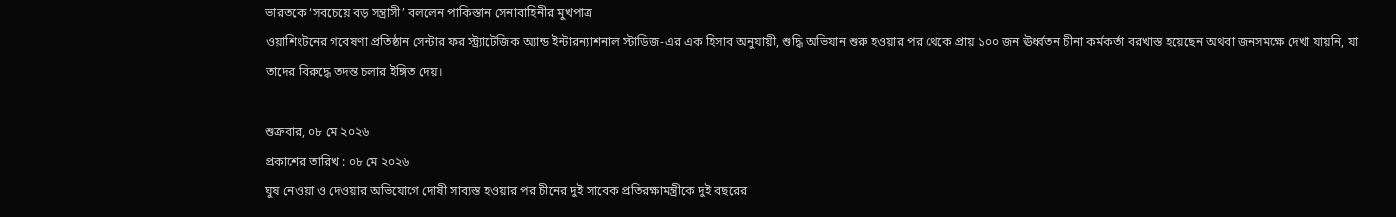ভারতকে ‘সবচেয়ে বড় সন্ত্রাসী’ বললেন পাকিস্তান সেনাবাহিনীর মুখপাত্র
ওয়াশিংটনের গবেষণা প্রতিষ্ঠান সেন্টার ফর স্ট্র্যাটেজিক অ্যান্ড ইন্টারন্যাশনাল স্টাডিজ-এর এক হিসাব অনুযায়ী, শুদ্ধি অভিযান শুরু হওয়ার পর থেকে প্রায় ১০০ জন ঊর্ধ্বতন চীনা কর্মকর্তা বরখাস্ত হয়েছেন অথবা জনসমক্ষে দেখা যায়নি, যা তাদের বিরুদ্ধে তদন্ত চলার ইঙ্গিত দেয়।

শুক্রবার, ০৮ মে ২০২৬
প্রকাশের তারিখ : ০৮ মে ২০২৬
ঘুষ নেওয়া ও দেওয়ার অভিযোগে দোষী সাব্যস্ত হওয়ার পর চীনের দুই সাবেক প্রতিরক্ষামন্ত্রীকে দুই বছরের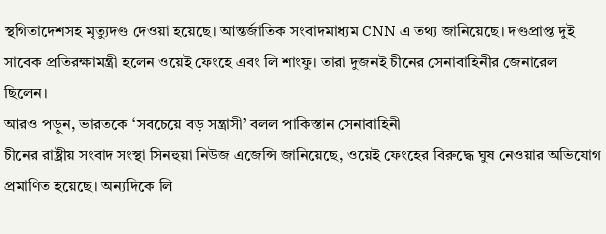স্থগিতাদেশসহ মৃত্যুদণ্ড দেওয়া হয়েছে। আন্তর্জাতিক সংবাদমাধ্যম CNN এ তথ্য জানিয়েছে। দণ্ডপ্রাপ্ত দুই সাবেক প্রতিরক্ষামন্ত্রী হলেন ওয়েই ফেংহে এবং লি শাংফু। তারা দুজনই চীনের সেনাবাহিনীর জেনারেল ছিলেন।
আরও পড়ুন, ভারতকে ‘সবচেয়ে বড় সন্ত্রাসী’ বলল পাকিস্তান সেনাবাহিনী
চীনের রাষ্ট্রীয় সংবাদ সংস্থা সিনহুয়া নিউজ এজেন্সি জানিয়েছে, ওয়েই ফেংহের বিরুদ্ধে ঘুষ নেওয়ার অভিযোগ প্রমাণিত হয়েছে। অন্যদিকে লি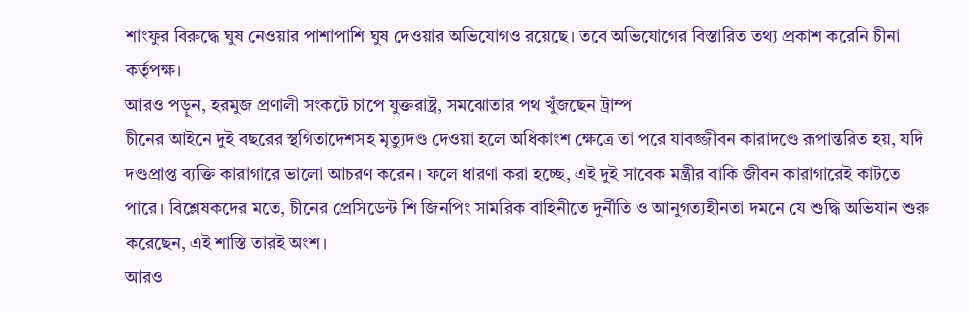শাংফুর বিরুদ্ধে ঘুষ নেওয়ার পাশাপাশি ঘুষ দেওয়ার অভিযোগও রয়েছে। তবে অভিযোগের বিস্তারিত তথ্য প্রকাশ করেনি চীনা কর্তৃপক্ষ।
আরও পড়ুন, হরমুজ প্রণালী সংকটে চাপে যুক্তরাষ্ট্র, সমঝোতার পথ খুঁজছেন ট্রাম্প
চীনের আইনে দুই বছরের স্থগিতাদেশসহ মৃত্যুদণ্ড দেওয়া হলে অধিকাংশ ক্ষেত্রে তা পরে যাবজ্জীবন কারাদণ্ডে রূপান্তরিত হয়, যদি দণ্ডপ্রাপ্ত ব্যক্তি কারাগারে ভালো আচরণ করেন। ফলে ধারণা করা হচ্ছে, এই দুই সাবেক মন্ত্রীর বাকি জীবন কারাগারেই কাটতে পারে। বিশ্লেষকদের মতে, চীনের প্রেসিডেন্ট শি জিনপিং সামরিক বাহিনীতে দুর্নীতি ও আনুগত্যহীনতা দমনে যে শুদ্ধি অভিযান শুরু করেছেন, এই শাস্তি তারই অংশ।
আরও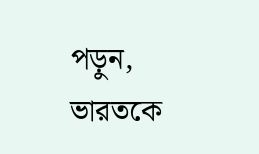পড়ুন, ভারতকে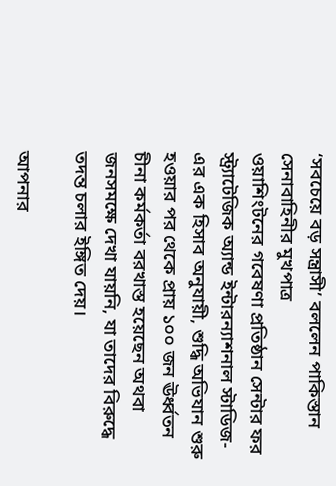‘সবচেয়ে বড় সন্ত্রাসী’ বললেন পাকিস্তান সেনাবাহিনীর মুখপাত্র
ওয়াশিংটনের গবেষণা প্রতিষ্ঠান সেন্টার ফর স্ট্র্যাটেজিক অ্যান্ড ইন্টারন্যাশনাল স্টাডিজ-এর এক হিসাব অনুযায়ী, শুদ্ধি অভিযান শুরু হওয়ার পর থেকে প্রায় ১০০ জন ঊর্ধ্বতন চীনা কর্মকর্তা বরখাস্ত হয়েছেন অথবা জনসমক্ষে দেখা যায়নি, যা তাদের বিরুদ্ধে তদন্ত চলার ইঙ্গিত দেয়।

আপনার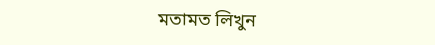মতামত লিখুন